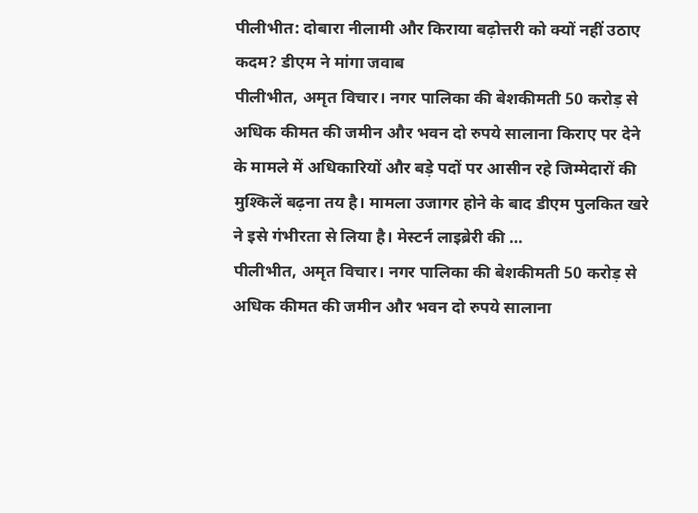पीलीभीत: दोबारा नीलामी और किराया बढ़ोत्तरी को क्यों नहीं उठाए कदम? डीएम ने मांगा जवाब
पीलीभीत, अमृत विचार। नगर पालिका की बेशकीमती 50 करोड़ से अधिक कीमत की जमीन और भवन दो रुपये सालाना किराए पर देने के मामले में अधिकारियों और बड़े पदों पर आसीन रहे जिम्मेदारों की मुश्किलें बढ़ना तय है। मामला उजागर होने के बाद डीएम पुलकित खरे ने इसे गंभीरता से लिया है। मेस्टर्न लाइब्रेरी की …
पीलीभीत, अमृत विचार। नगर पालिका की बेशकीमती 50 करोड़ से अधिक कीमत की जमीन और भवन दो रुपये सालाना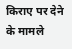किराए पर देने के मामले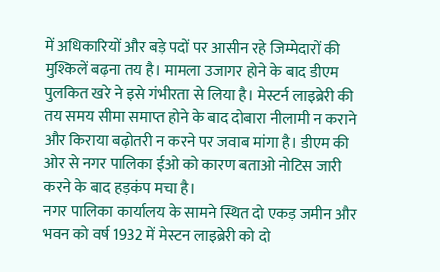में अधिकारियों और बड़े पदों पर आसीन रहे जिम्मेदारों की मुश्किलें बढ़ना तय है। मामला उजागर होने के बाद डीएम पुलकित खरे ने इसे गंभीरता से लिया है। मेस्टर्न लाइब्रेरी की तय समय सीमा समाप्त होने के बाद दोबारा नीलामी न कराने और किराया बढ़ोतरी न करने पर जवाब मांगा है। डीएम की ओर से नगर पालिका ईओ को कारण बताओ नोटिस जारी करने के बाद हड़कंप मचा है।
नगर पालिका कार्यालय के सामने स्थित दो एकड़ जमीन और भवन को वर्ष 1932 में मेस्टन लाइब्रेरी को दो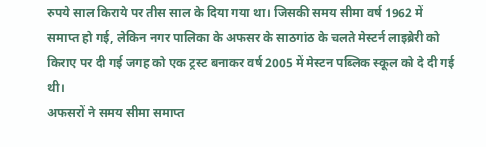रुपये साल किराये पर तीस साल के दिया गया था। जिसकी समय सीमा वर्ष 1962 में समाप्त हो गई, लेकिन नगर पालिका के अफसर के साठगांठ के चलते मेस्टर्न लाइब्रेरी को किराए पर दी गई जगह को एक ट्रस्ट बनाकर वर्ष 2005 में मेस्टन पब्लिक स्कूल को दे दी गई थी।
अफसरों ने समय सीमा समाप्त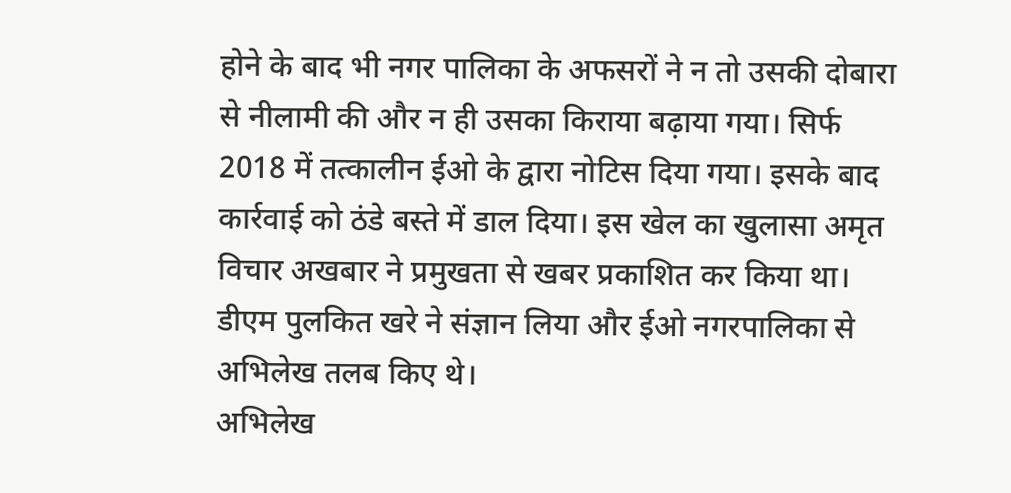होने के बाद भी नगर पालिका के अफसरों ने न तो उसकी दोबारा से नीलामी की और न ही उसका किराया बढ़ाया गया। सिर्फ 2018 में तत्कालीन ईओ के द्वारा नोटिस दिया गया। इसके बाद कार्रवाई को ठंडे बस्ते में डाल दिया। इस खेल का खुलासा अमृत विचार अखबार ने प्रमुखता से खबर प्रकाशित कर किया था। डीएम पुलकित खरे ने संज्ञान लिया और ईओ नगरपालिका से अभिलेख तलब किए थे।
अभिलेख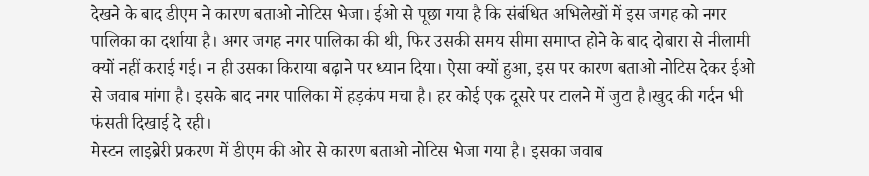देखने के बाद डीएम ने कारण बताओ नोटिस भेजा। ईओ से पूछा गया है कि संबंधित अभिलेखों में इस जगह को नगर पालिका का दर्शाया है। अगर जगह नगर पालिका की थी, फिर उसकी समय सीमा समाप्त होने के बाद दोबारा से नीलामी क्यों नहीं कराई गई। न ही उसका किराया बढ़ाने पर ध्यान दिया। ऐसा क्यों हुआ, इस पर कारण बताओ नोटिस देकर ईओ से जवाब मांगा है। इसके बाद नगर पालिका में हड़कंप मचा है। हर कोई एक दूसरे पर टालने में जुटा है।खुद की गर्दन भी फंसती दिखाई दे रही।
मेस्टन लाइब्रेरी प्रकरण में डीएम की ओर से कारण बताओ नोटिस भेजा गया है। इसका जवाब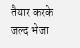तैयार करके जल्द भेजा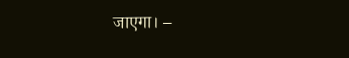जाएगा। –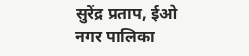सुरेंद्र प्रताप, ईओ नगर पालिका